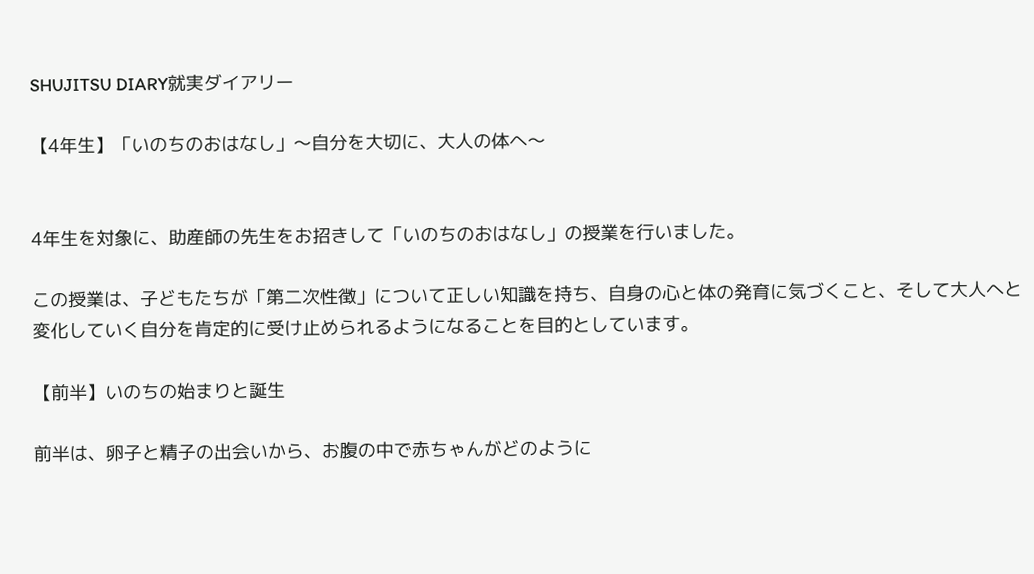SHUJITSU DIARY就実ダイアリー

【4年生】「いのちのおはなし」〜自分を大切に、大人の体へ〜


4年生を対象に、助産師の先生をお招きして「いのちのおはなし」の授業を行いました。

この授業は、子どもたちが「第二次性徴」について正しい知識を持ち、自身の心と体の発育に気づくこと、そして大人へと変化していく自分を肯定的に受け止められるようになることを目的としています。

【前半】いのちの始まりと誕生

前半は、卵子と精子の出会いから、お腹の中で赤ちゃんがどのように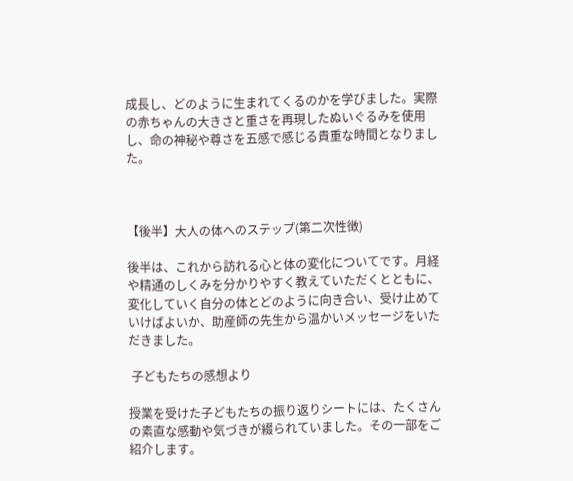成長し、どのように生まれてくるのかを学びました。実際の赤ちゃんの大きさと重さを再現したぬいぐるみを使用し、命の神秘や尊さを五感で感じる貴重な時間となりました。



【後半】大人の体へのステップ(第二次性徴)

後半は、これから訪れる心と体の変化についてです。月経や精通のしくみを分かりやすく教えていただくとともに、変化していく自分の体とどのように向き合い、受け止めていけばよいか、助産師の先生から温かいメッセージをいただきました。

 子どもたちの感想より

授業を受けた子どもたちの振り返りシートには、たくさんの素直な感動や気づきが綴られていました。その一部をご紹介します。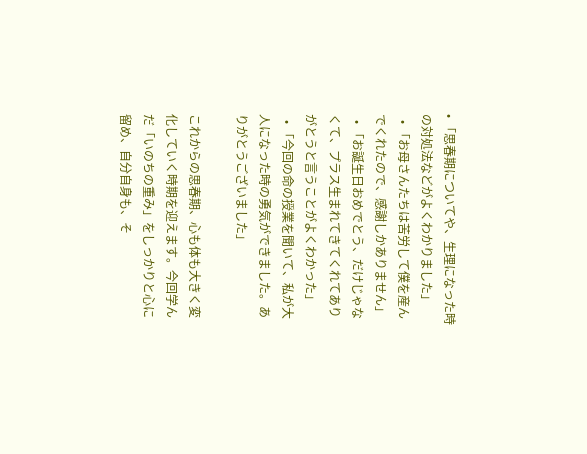• 「思春期についてや、生理になった時の対処法などがよくわかりました」
  • 「お母さんたちは苦労して僕を産んでくれたので、感謝しかありません」
  • 「お誕生日おめでとう、だけじゃなくて、プラス生まれてきてくれてありがとうと言うことがよくわかった」
  • 「今回の命の授業を聞いて、私が大人になった時の勇気ができました。ありがとうございました」

これからの思春期、心も体も大きく変化していく時期を迎えます。今回学んだ「いのちの重み」をしっかりと心に留め、自分自身も、そ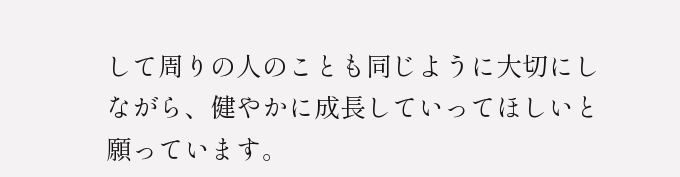して周りの人のことも同じように大切にしながら、健やかに成長していってほしいと願っています。